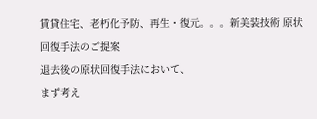賃貸住宅、老朽化予防、再生・復元。。。新美装技術 原状回復手法のご提案
退去後の原状回復手法において、
まず考え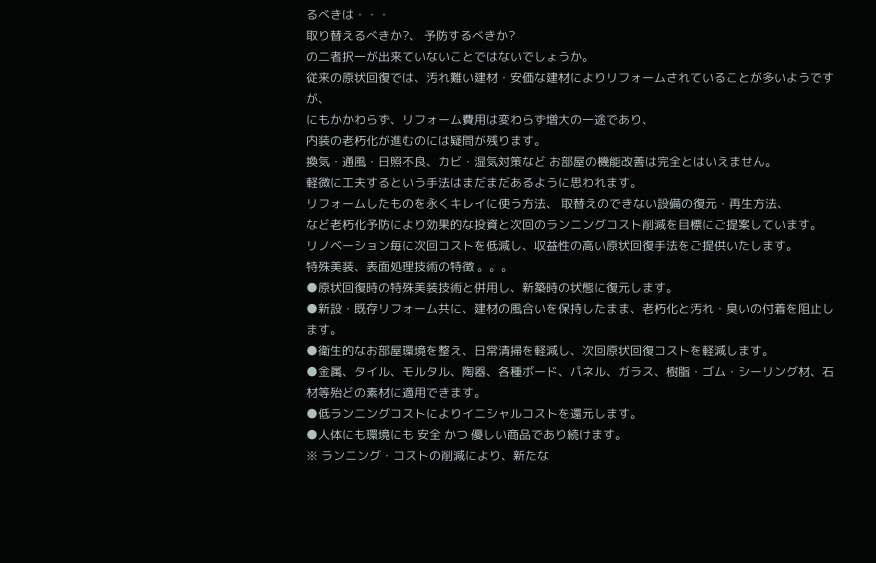るべきは・・・
取り替えるべきか?、 予防するべきか?
の二者択一が出来ていないことではないでしょうか。
従来の原状回復では、汚れ難い建材・安価な建材によりリフォームされていることが多いようですが、
にもかかわらず、リフォーム費用は変わらず増大の一途であり、
内装の老朽化が進むのには疑問が残ります。
換気・通風・日照不良、カビ・湿気対策など お部屋の機能改善は完全とはいえません。
軽微に工夫するという手法はまだまだあるように思われます。
リフォームしたものを永くキレイに使う方法、 取替えのできない設備の復元・再生方法、
など老朽化予防により効果的な投資と次回のランニングコスト削減を目標にご提案しています。
リノベーション毎に次回コストを低減し、収益性の高い原状回復手法をご提供いたします。
特殊美装、表面処理技術の特徴 。。。
●原状回復時の特殊美装技術と併用し、新築時の状態に復元します。
●新設・既存リフォーム共に、建材の風合いを保持したまま、老朽化と汚れ・臭いの付着を阻止します。
●衛生的なお部屋環境を整え、日常清掃を軽減し、次回原状回復コストを軽減します。
●金属、タイル、モルタル、陶器、各種ボード、パネル、ガラス、樹脂・ゴム・シーリング材、石材等殆どの素材に適用できます。
●低ランニングコストによりイニシャルコストを還元します。
●人体にも環境にも 安全 かつ 優しい商品であり続けます。
※ ランニング・コストの削減により、新たな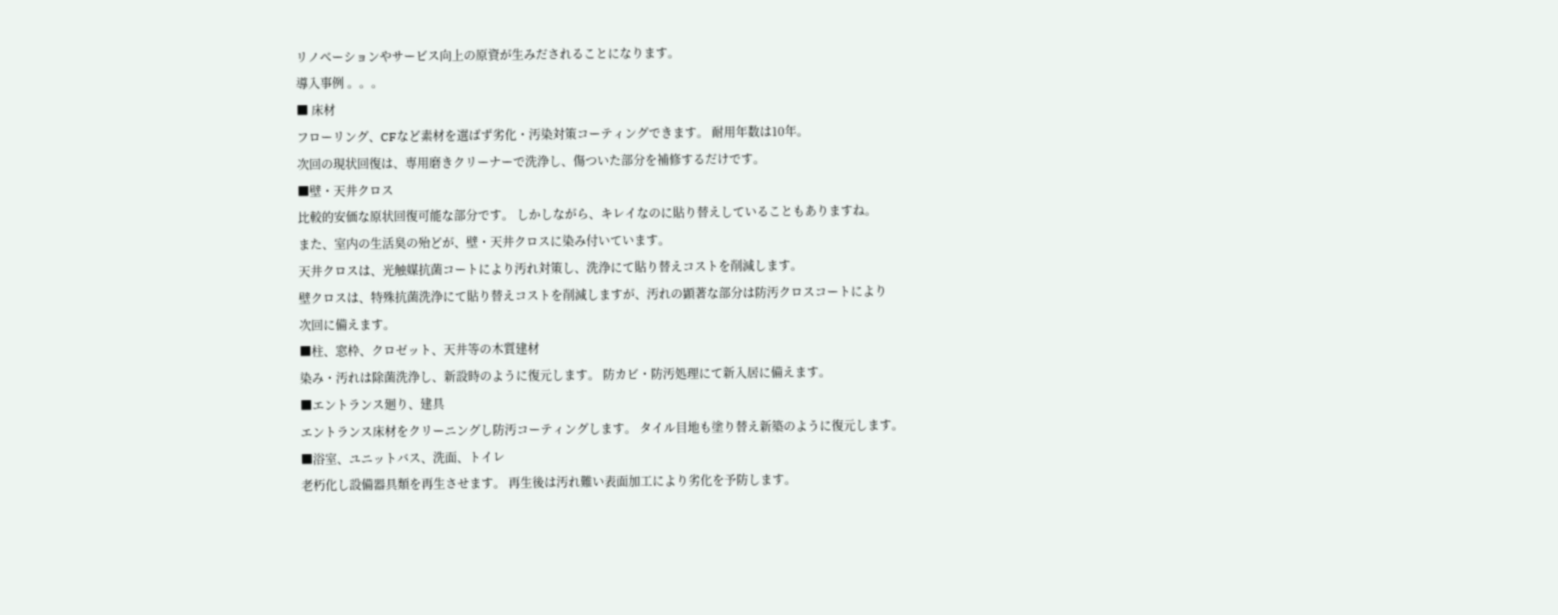リノベーションやサービス向上の原資が生みだされることになります。
導入事例 。。。
■ 床材
フローリング、CFなど素材を選ばず劣化・汚染対策コーティングできます。 耐用年数は10年。
次回の現状回復は、専用磨きクリーナーで洗浄し、傷ついた部分を補修するだけです。
■壁・天井クロス
比較的安価な原状回復可能な部分です。 しかしながら、キレイなのに貼り替えしていることもありますね。
また、室内の生活臭の殆どが、壁・天井クロスに染み付いています。
天井クロスは、光触媒抗菌コートにより汚れ対策し、洗浄にて貼り替えコストを削減します。
壁クロスは、特殊抗菌洗浄にて貼り替えコストを削減しますが、汚れの顕著な部分は防汚クロスコートにより
次回に備えます。
■柱、窓枠、クロゼット、天井等の木質建材
染み・汚れは除菌洗浄し、新設時のように復元します。 防カビ・防汚処理にて新入居に備えます。
■エントランス廻り、建具
エントランス床材をクリーニングし防汚コーティングします。 タイル目地も塗り替え新築のように復元します。
■浴室、ユニットバス、洗面、トイレ
老朽化し設備器具類を再生させます。 再生後は汚れ難い表面加工により劣化を予防します。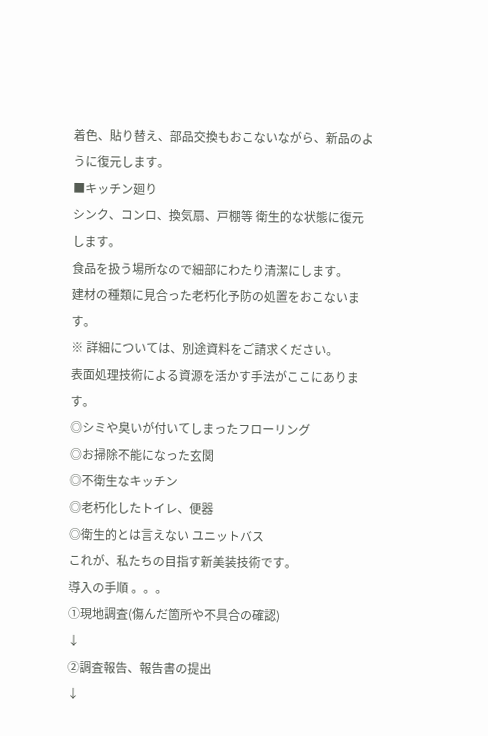着色、貼り替え、部品交換もおこないながら、新品のように復元します。
■キッチン廻り
シンク、コンロ、換気扇、戸棚等 衛生的な状態に復元します。
食品を扱う場所なので細部にわたり清潔にします。
建材の種類に見合った老朽化予防の処置をおこないます。
※ 詳細については、別途資料をご請求ください。
表面処理技術による資源を活かす手法がここにあります。
◎シミや臭いが付いてしまったフローリング
◎お掃除不能になった玄関
◎不衛生なキッチン
◎老朽化したトイレ、便器
◎衛生的とは言えない ユニットバス
これが、私たちの目指す新美装技術です。
導入の手順 。。。
①現地調査(傷んだ箇所や不具合の確認)
↓
②調査報告、報告書の提出
↓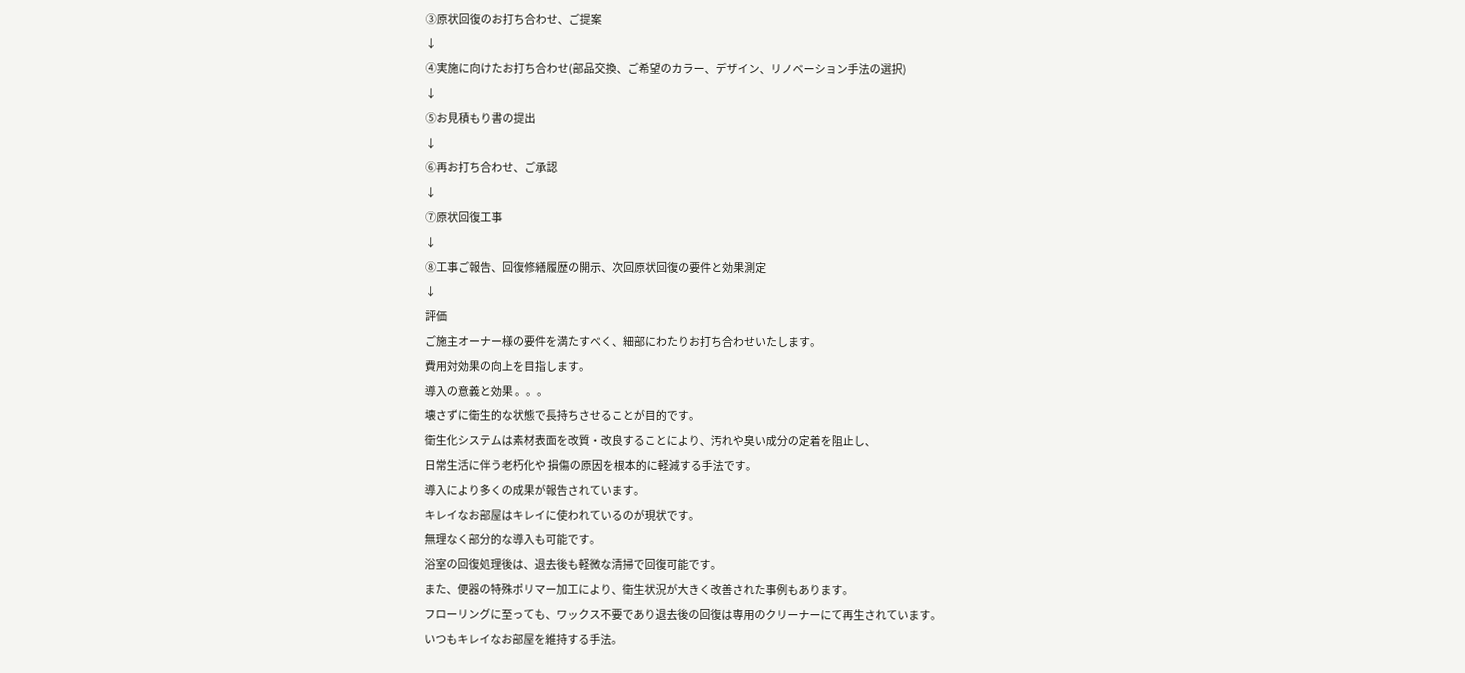③原状回復のお打ち合わせ、ご提案
↓
④実施に向けたお打ち合わせ(部品交換、ご希望のカラー、デザイン、リノベーション手法の選択)
↓
⑤お見積もり書の提出
↓
⑥再お打ち合わせ、ご承認
↓
⑦原状回復工事
↓
⑧工事ご報告、回復修繕履歴の開示、次回原状回復の要件と効果測定
↓
評価
ご施主オーナー様の要件を満たすべく、細部にわたりお打ち合わせいたします。
費用対効果の向上を目指します。
導入の意義と効果 。。。
壊さずに衛生的な状態で長持ちさせることが目的です。
衛生化システムは素材表面を改質・改良することにより、汚れや臭い成分の定着を阻止し、
日常生活に伴う老朽化や 損傷の原因を根本的に軽減する手法です。
導入により多くの成果が報告されています。
キレイなお部屋はキレイに使われているのが現状です。
無理なく部分的な導入も可能です。
浴室の回復処理後は、退去後も軽微な清掃で回復可能です。
また、便器の特殊ポリマー加工により、衛生状況が大きく改善された事例もあります。
フローリングに至っても、ワックス不要であり退去後の回復は専用のクリーナーにて再生されています。
いつもキレイなお部屋を維持する手法。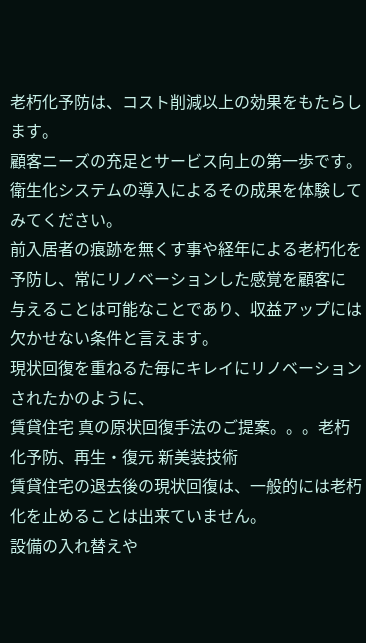老朽化予防は、コスト削減以上の効果をもたらします。
顧客ニーズの充足とサービス向上の第一歩です。
衛生化システムの導入によるその成果を体験してみてください。
前入居者の痕跡を無くす事や経年による老朽化を予防し、常にリノベーションした感覚を顧客に
与えることは可能なことであり、収益アップには欠かせない条件と言えます。
現状回復を重ねるた毎にキレイにリノベーションされたかのように、
賃貸住宅 真の原状回復手法のご提案。。。老朽化予防、再生・復元 新美装技術
賃貸住宅の退去後の現状回復は、一般的には老朽化を止めることは出来ていません。
設備の入れ替えや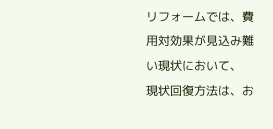リフォームでは、費用対効果が見込み難い現状において、
現状回復方法は、お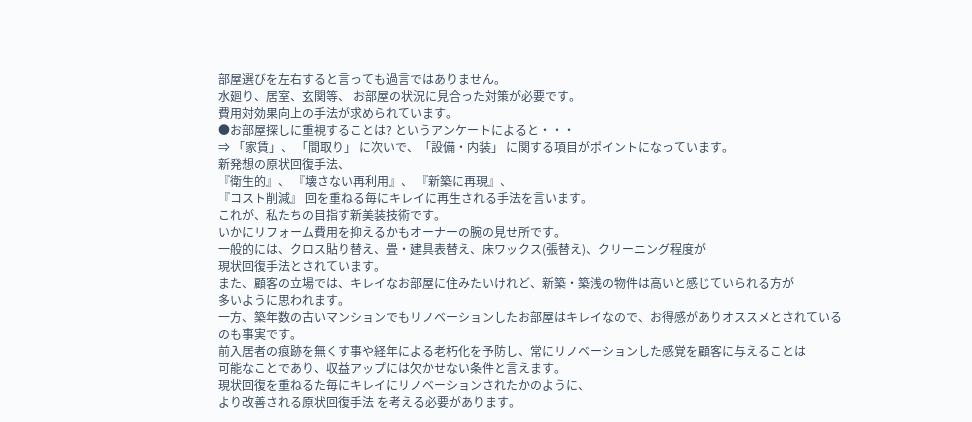部屋選びを左右すると言っても過言ではありません。
水廻り、居室、玄関等、 お部屋の状況に見合った対策が必要です。
費用対効果向上の手法が求められています。
●お部屋探しに重視することは? というアンケートによると・・・
⇒ 「家賃」、 「間取り」 に次いで、「設備・内装」 に関する項目がポイントになっています。
新発想の原状回復手法、
『衛生的』、 『壊さない再利用』、 『新築に再現』、
『コスト削減』 回を重ねる毎にキレイに再生される手法を言います。
これが、私たちの目指す新美装技術です。
いかにリフォーム費用を抑えるかもオーナーの腕の見せ所です。
一般的には、クロス貼り替え、畳・建具表替え、床ワックス(張替え)、クリーニング程度が
現状回復手法とされています。
また、顧客の立場では、キレイなお部屋に住みたいけれど、新築・築浅の物件は高いと感じていられる方が
多いように思われます。
一方、築年数の古いマンションでもリノベーションしたお部屋はキレイなので、お得感がありオススメとされている
のも事実です。
前入居者の痕跡を無くす事や経年による老朽化を予防し、常にリノベーションした感覚を顧客に与えることは
可能なことであり、収益アップには欠かせない条件と言えます。
現状回復を重ねるた毎にキレイにリノベーションされたかのように、
より改善される原状回復手法 を考える必要があります。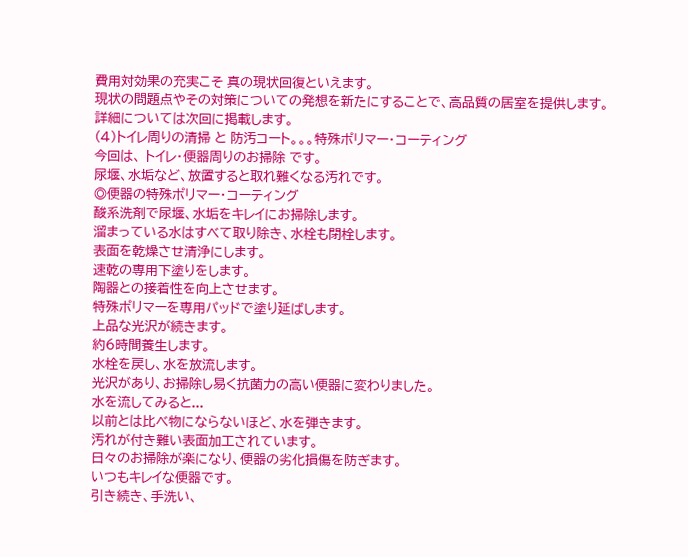費用対効果の充実こそ 真の現状回復といえます。
現状の問題点やその対策についての発想を新たにすることで、高品質の居室を提供します。
詳細については次回に掲載します。
(4)トイレ周りの清掃 と 防汚コート。。。特殊ポリマー・コーティング
今回は、 トイレ・便器周りのお掃除 です。
尿堰、水垢など、放置すると取れ難くなる汚れです。
◎便器の特殊ポリマー・コーティング
酸系洗剤で尿堰、水垢をキレイにお掃除します。
溜まっている水はすべて取り除き、水栓も閉栓します。
表面を乾燥させ清浄にします。
速乾の専用下塗りをします。
陶器との接着性を向上させます。
特殊ポリマーを専用パッドで塗り延ばします。
上品な光沢が続きます。
約6時間養生します。
水栓を戻し、水を放流します。
光沢があり、お掃除し易く抗菌力の高い便器に変わりました。
水を流してみると...
以前とは比べ物にならないほど、水を弾きます。
汚れが付き難い表面加工されています。
日々のお掃除が楽になり、便器の劣化損傷を防ぎます。
いつもキレイな便器です。
引き続き、手洗い、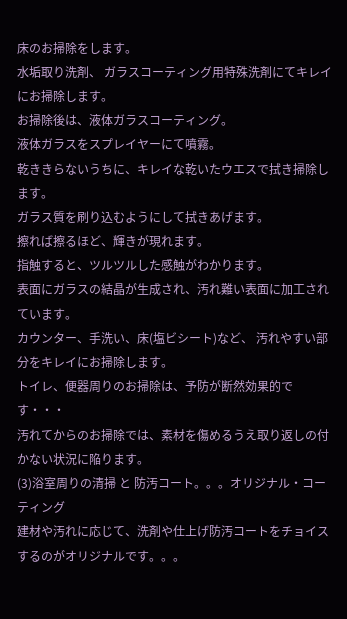床のお掃除をします。
水垢取り洗剤、 ガラスコーティング用特殊洗剤にてキレイにお掃除します。
お掃除後は、液体ガラスコーティング。
液体ガラスをスプレイヤーにて噴霧。
乾ききらないうちに、キレイな乾いたウエスで拭き掃除します。
ガラス質を刷り込むようにして拭きあげます。
擦れば擦るほど、輝きが現れます。
指触すると、ツルツルした感触がわかります。
表面にガラスの結晶が生成され、汚れ難い表面に加工されています。
カウンター、手洗い、床(塩ビシート)など、 汚れやすい部分をキレイにお掃除します。
トイレ、便器周りのお掃除は、予防が断然効果的です・・・
汚れてからのお掃除では、素材を傷めるうえ取り返しの付かない状況に陥ります。
(3)浴室周りの清掃 と 防汚コート。。。オリジナル・コーティング
建材や汚れに応じて、洗剤や仕上げ防汚コートをチョイスするのがオリジナルです。。。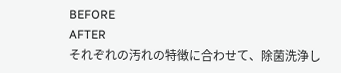BEFORE
AFTER
それぞれの汚れの特徴に合わせて、除菌洗浄し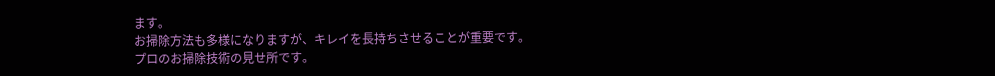ます。
お掃除方法も多様になりますが、キレイを長持ちさせることが重要です。
プロのお掃除技術の見せ所です。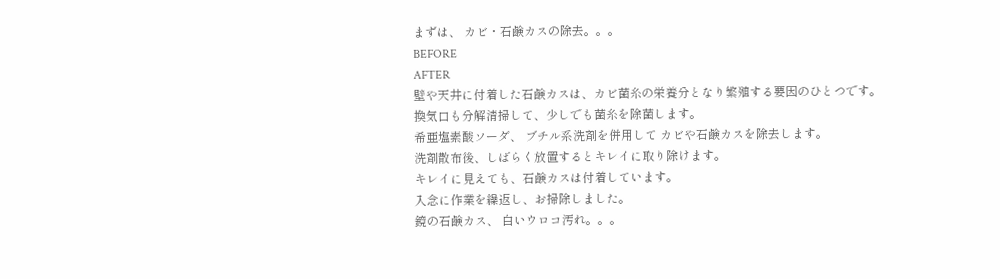まずは、 カビ・石鹸カスの除去。。。
BEFORE
AFTER
壁や天井に付着した石鹸カスは、カビ菌糸の栄養分となり繁殖する要因のひとつです。
換気口も分解清掃して、少しでも菌糸を除菌します。
希亜塩素酸ソーダ、 ブチル系洗剤を併用して カビや石鹸カスを除去します。
洗剤散布後、しばらく放置するとキレイに取り除けます。
キレイに見えても、石鹸カスは付着しています。
入念に作業を繰返し、お掃除しました。
鏡の石鹸カス、 白いウロコ汚れ。。。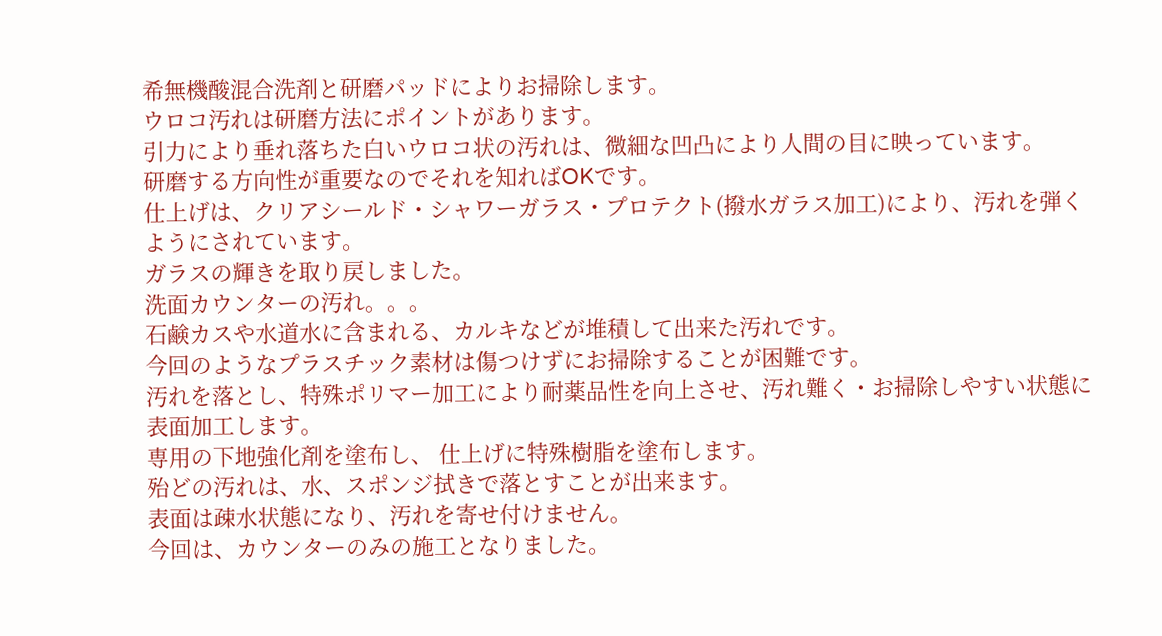希無機酸混合洗剤と研磨パッドによりお掃除します。
ウロコ汚れは研磨方法にポイントがあります。
引力により垂れ落ちた白いウロコ状の汚れは、微細な凹凸により人間の目に映っています。
研磨する方向性が重要なのでそれを知ればOKです。
仕上げは、クリアシールド・シャワーガラス・プロテクト(撥水ガラス加工)により、汚れを弾くようにされています。
ガラスの輝きを取り戻しました。
洗面カウンターの汚れ。。。
石鹸カスや水道水に含まれる、カルキなどが堆積して出来た汚れです。
今回のようなプラスチック素材は傷つけずにお掃除することが困難です。
汚れを落とし、特殊ポリマー加工により耐薬品性を向上させ、汚れ難く・お掃除しやすい状態に表面加工します。
専用の下地強化剤を塗布し、 仕上げに特殊樹脂を塗布します。
殆どの汚れは、水、スポンジ拭きで落とすことが出来ます。
表面は疎水状態になり、汚れを寄せ付けません。
今回は、カウンターのみの施工となりました。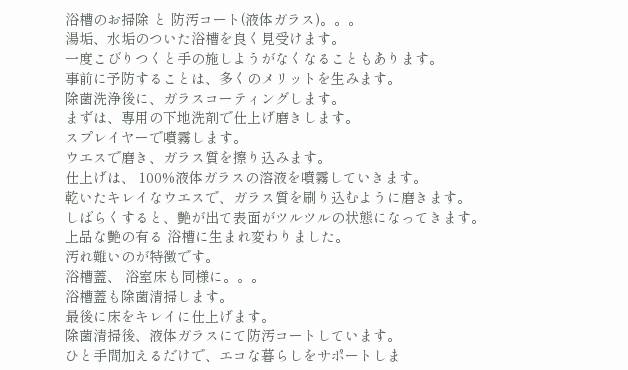浴槽のお掃除 と 防汚コート(液体ガラス)。。。
湯垢、水垢のついた浴槽を良く見受けます。
一度こびりつくと手の施しようがなくなることもあります。
事前に予防することは、多くのメリットを生みます。
除菌洗浄後に、ガラスコーティングします。
まずは、専用の下地洗剤で仕上げ磨きします。
スプレイヤーで噴霧します。
ウエスで磨き、ガラス質を擦り込みます。
仕上げは、 100%液体ガラスの溶液を噴霧していきます。
乾いたキレイなウエスで、ガラス質を刷り込むように磨きます。
しばらくすると、艶が出て表面がツルツルの状態になってきます。
上品な艶の有る 浴槽に生まれ変わりました。
汚れ難いのが特徴です。
浴槽蓋、 浴室床も同様に。。。
浴槽蓋も除菌清掃します。
最後に床をキレイに仕上げます。
除菌清掃後、液体ガラスにて防汚コートしています。
ひと手間加えるだけで、エコな暮らしをサポートしま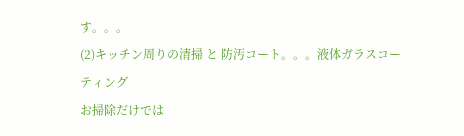す。。。
(2)キッチン周りの清掃 と 防汚コート。。。液体ガラスコーティング
お掃除だけでは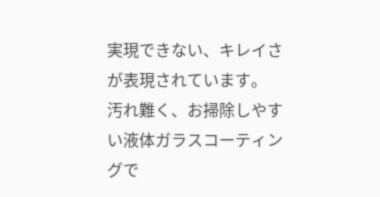実現できない、キレイさが表現されています。
汚れ難く、お掃除しやすい液体ガラスコーティングで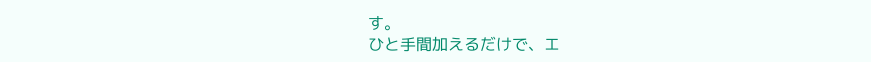す。
ひと手間加えるだけで、エ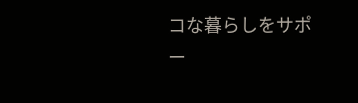コな暮らしをサポー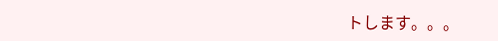トします。。。